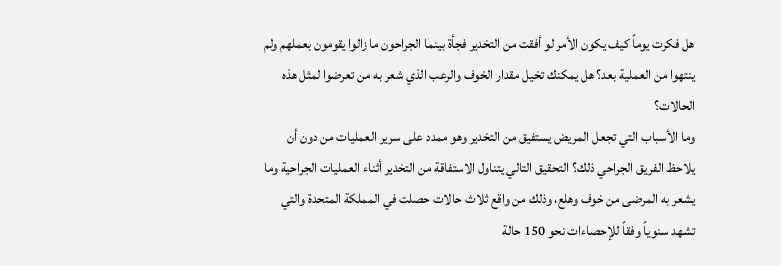هل فكرت يوماً كيف يكون الأمر لو أفقت من التخدير فجأة بينما الجراحون ما زالوا يقومون بعملهم ولم ينتهوا من العملية بعد؟ هل يمكنك تخيل مقدار الخوف والرعب الذي شعر به من تعرضوا لمثل هذه الحالات؟
وما الأسباب التي تجعل المريض يستفيق من التخدير وهو ممدد على سرير العمليات من دون أن يلاحظ الفريق الجراحي ذلك؟ التحقيق التالي يتناول الاستفاقة من التخدير أثناء العمليات الجراحية وما يشعر به المرضى من خوف وهلع، وذلك من واقع ثلاث حالات حصلت في المملكة المتحدة والتي تشهد سنوياً وفقاً للإحصاءات نحو 150 حالة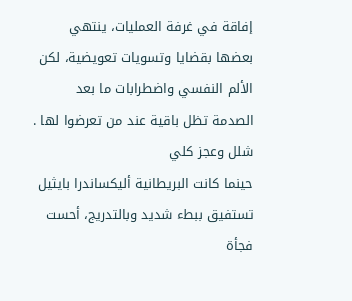إفاقة في غرفة العمليات، ينتهي بعضها بقضايا وتسويات تعويضية، لكن الألم النفسي واضطرابات ما بعد الصدمة تظل باقية عند من تعرضوا لها .
شلل وعجز كلي
حينما كانت البريطانية أليكساندرا بايثيل تستفيق ببطء شديد وبالتدريج، أحست فجأة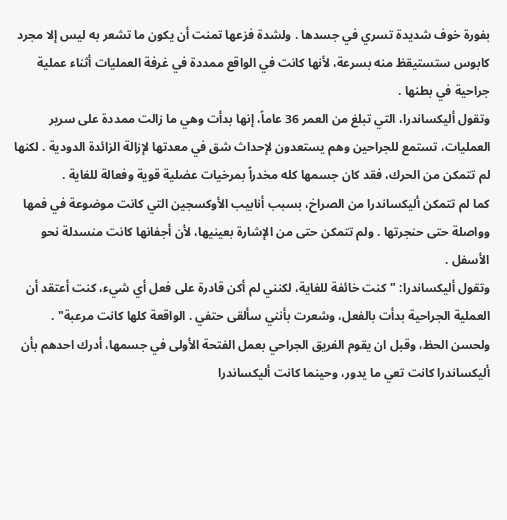بفورة خوف شديدة تسري في جسدها . ولشدة فزعها تمنت أن يكون ما تشعر به ليس إلا مجرد كابوس ستستيقظ منه بسرعة، لأنها كانت في الواقع ممددة في غرفة العمليات أثناء عملية جراحية في بطنها .
وتقول أليكساندرا، التي تبلغ من العمر 36 عاماً، إنها بدأت وهي ما زالت ممددة على سرير العمليات، تستمع للجراحين وهم يستعدون لإحداث شق في معدتها لإزالة الزائدة الدودية . لكنها لم تتمكن من الحرك، فقد كان جسمها كله مخدراً بمرخيات عضلية قوية وفعالة للغاية .
كما لم تتمكن أليكساندرا من الصراخ، بسبب أنابيب الأوكسجين التي كانت موضوعة في فمها وواصلة حتى حنجرتها . ولم تتمكن حتى من الإشارة بعينيها، لأن أجفانها كانت منسدلة نحو الأسفل .
وتقول أليكساندرا: "كنت خائفة للغاية، لكنني لم أكن قادرة على فعل أي شيء، كنت أعتقد أن العملية الجراحية بدأت بالفعل، وشعرت بأنني سألقى حتفي . الواقعة كلها كانت مرعبة" .
ولحسن الحظ، وقبل ان يقوم الفريق الجراحي بعمل الفتحة الأولى في جسمها، أدرك احدهم بأن أليكساندرا كانت تعي ما يدور، وحينما كانت أليكساندرا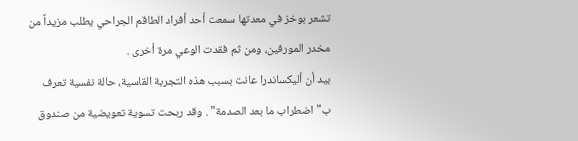تشعر بوخز في معدتها سمعت أحد أفراد الطاقم الجراحي يطلب مزيداً من مخدر المورفين، ومن ثم فقدت الوعي مرة أخرى .
بيد أن أليكساندرا عانت بسبب هذه التجربة القاسية، حالة نفسية تعرف ب"اضطراب ما بعد الصدمة" . وقد ربحت تسوية تعويضية من صندوق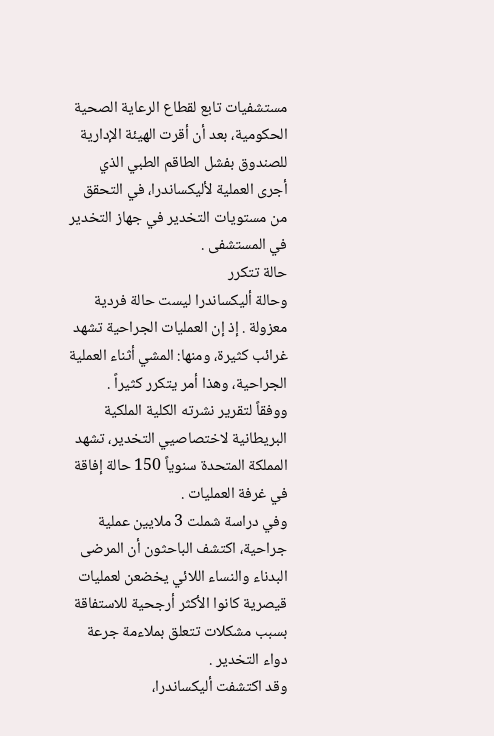مستشفيات تابع لقطاع الرعاية الصحية الحكومية، بعد أن أقرت الهيئة الإدارية للصندوق بفشل الطاقم الطبي الذي أجرى العملية لأليكساندرا، في التحقق من مستويات التخدير في جهاز التخدير في المستشفى .
حالة تتكرر
وحالة أليكساندرا ليست حالة فردية معزولة . إذ إن العمليات الجراحية تشهد غرائب كثيرة، ومنها: المشي أثناء العملية الجراحية، وهذا أمر يتكرر كثيراً .
ووفقاً لتقرير نشرته الكلية الملكية البريطانية لاختصاصيي التخدير، تشهد المملكة المتحدة سنوياً 150 حالة إفاقة في غرفة العمليات .
وفي دراسة شملت 3 ملايين عملية جراحية، اكتشف الباحثون أن المرضى البدناء والنساء اللائي يخضعن لعمليات قيصرية كانوا الأكثر أرجحية للاستفاقة بسبب مشكلات تتعلق بملاءمة جرعة دواء التخدير .
وقد اكتشفت أليكساندرا،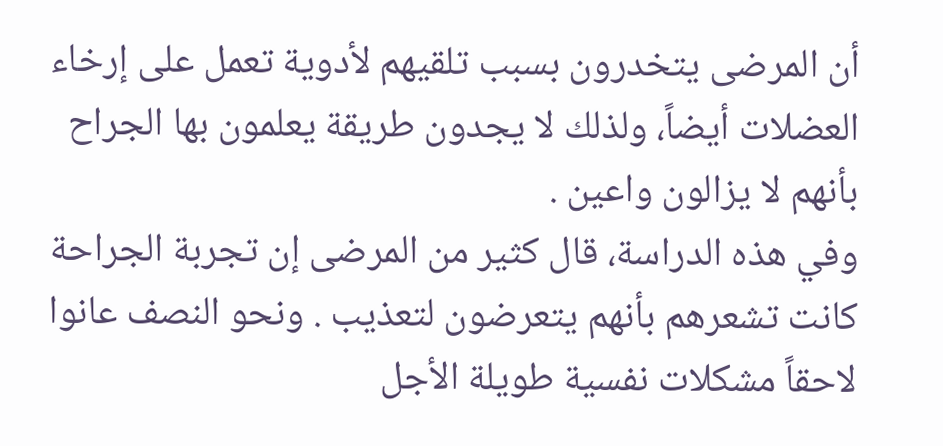أن المرضى يتخدرون بسبب تلقيهم لأدوية تعمل على إرخاء العضلات أيضاً، ولذلك لا يجدون طريقة يعلمون بها الجراح بأنهم لا يزالون واعين .
وفي هذه الدراسة، قال كثير من المرضى إن تجربة الجراحة كانت تشعرهم بأنهم يتعرضون لتعذيب . ونحو النصف عانوا لاحقاً مشكلات نفسية طويلة الأجل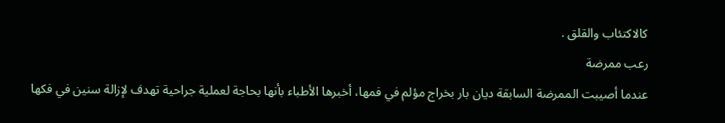كالاكتئاب والقلق .
رعب ممرضة
عندما أصيبت الممرضة السابقة ديان بار بخراج مؤلم في فمها، أخبرها الأطباء بأنها بحاجة لعملية جراحية تهدف لإزالة سنين في فكها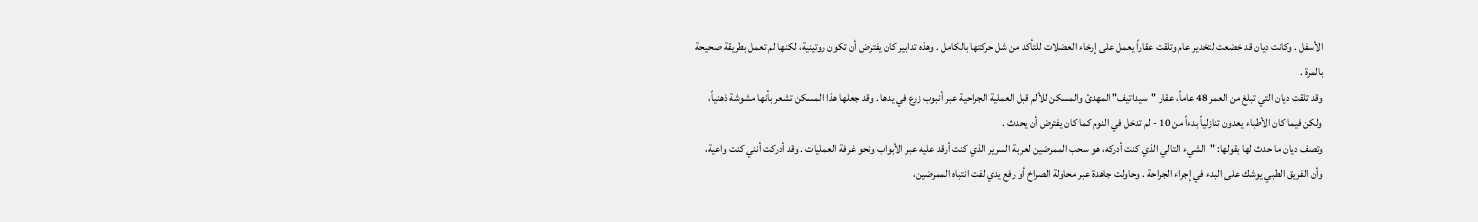الأسفل . وكانت ديان قد خضعت لتخدير عام وتلقت عقاراً يعمل على إرخاء العضلات للتأكد من شل حركتها بالكامل . وهذه تدابير كان يفترض أن تكون روتينية، لكنها لم تعمل بطريقة صحيحة بالمرة .
وقد تلقت ديان التي تبلغ من العمر 48 عاماً، عقار "سيداتيف" المهدئ والمسكن للألم قبل العملية الجراحية عبر أنبوب زرع في يدها . وقد جعلها هذا المسكن تشعر بأنها مشوشة ذهنياً، ولكن فيما كان الأطباء يعدون تنازلياً بدءاً من 10 - لم تدخل في النوم كما كان يفترض أن يحدث .
وتصف ديان ما حدث لها بقولها: "الشيء التالي الذي كنت أدركه، هو سحب الممرضين لعربة السرير الذي كنت أرقد عليه عبر الأبواب ونحو غرفة العمليات . وقد أدركت أنني كنت واعية، وأن الفريق الطبي يوشك على البدء في إجراء الجراحة . وحاولت جاهدة عبر محاولة الصراخ أو رفع يدي لفت انتباه الممرضين،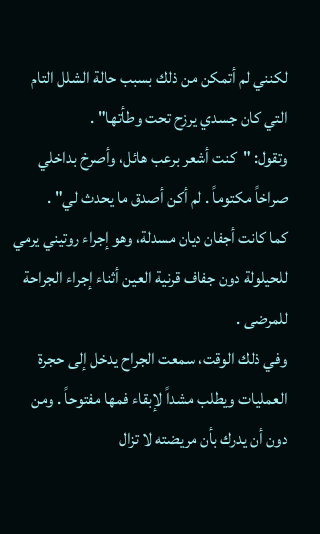لكنني لم أتمكن من ذلك بسبب حالة الشلل التام التي كان جسدي يرزح تحت وطأتها" .
وتقول: "كنت أشعر برعب هائل، وأصرخ بداخلي صراخاً مكتوماً . لم أكن أصدق ما يحدث لي" .
كما كانت أجفان ديان مسدلة، وهو إجراء روتيني يرمي للحيلولة دون جفاف قرنية العين أثناء إجراء الجراحة للمرضى .
وفي ذلك الوقت، سمعت الجراح يدخل إلى حجرة العمليات ويطلب مشداً لإبقاء فمها مفتوحاً . ومن دون أن يدرك بأن مريضته لا تزال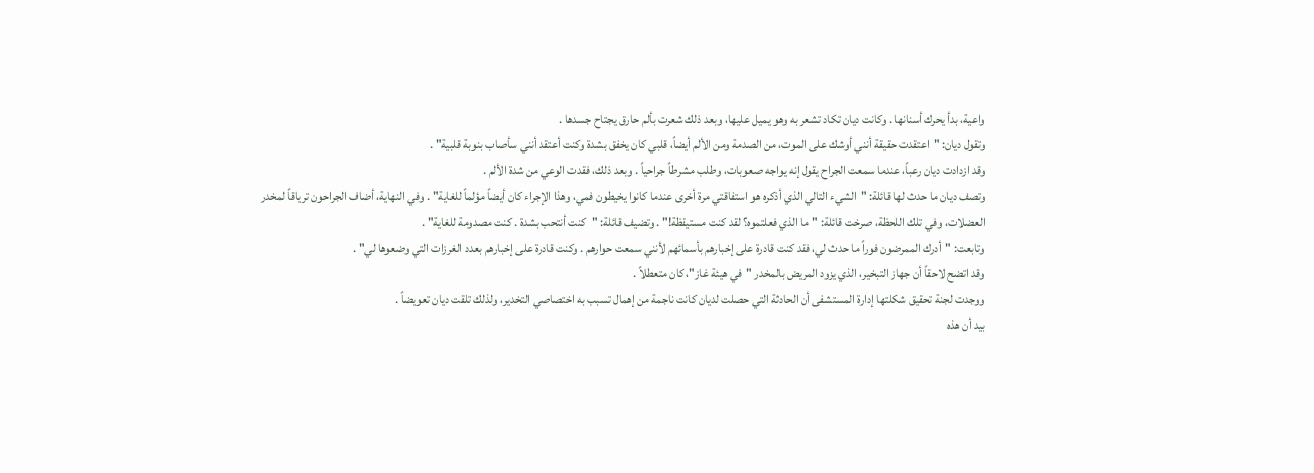واعية، بدأ يحرك أسنانها . وكانت ديان تكاد تشعر به وهو يميل عليها، وبعد ذلك شعرت بألم حارق يجتاح جسدها .
وتقول ديان: "اعتقدت حقيقة أنني أوشك على الموت، من الصدمة ومن الألم أيضاً، قلبي كان يخفق بشدة وكنت أعتقد أنني سأصاب بنوبة قلبية" .
وقد ازدادت ديان رعباً، عندما سمعت الجراح يقول إنه يواجه صعوبات، وطلب مشرطاً جراحياً . وبعد ذلك، فقدت الوعي من شدة الألم .
وتصف ديان ما حدث لها قائلة: "الشيء التالي الذي أذكره هو استفاقتي مرة أخرى عندما كانوا يخيطون فمي، وهذا الإجراء كان أيضاً مؤلماً للغاية" . وفي النهاية، أضاف الجراحون ترياقاً لمخدر العضلات، وفي تلك اللحظة، صرخت قائلة: "ما الذي فعلتموه؟ لقد كنت مستيقظة!" . وتضيف قائلة: "كنت أنتحب بشدة . كنت مصدومة للغاية" .
وتابعت: "أدرك الممرضون فوراً ما حدث لي، فقد كنت قادرة على إخبارهم بأسمائهم لأنني سمعت حوارهم . وكنت قادرة على إخبارهم بعدد الغرزات التي وضعوها لي" .
وقد اتضح لاحقاً أن جهاز التبخير، الذي يزود المريض بالمخدر "في هيئة غاز"، كان متعطلاً .
ووجدت لجنة تحقيق شكلتها إدارة المستشفى أن الحادثة التي حصلت لديان كانت ناجمة من إهمال تسبب به اختصاصي التخدير، ولذلك تلقت ديان تعويضاً .
بيد أن هذه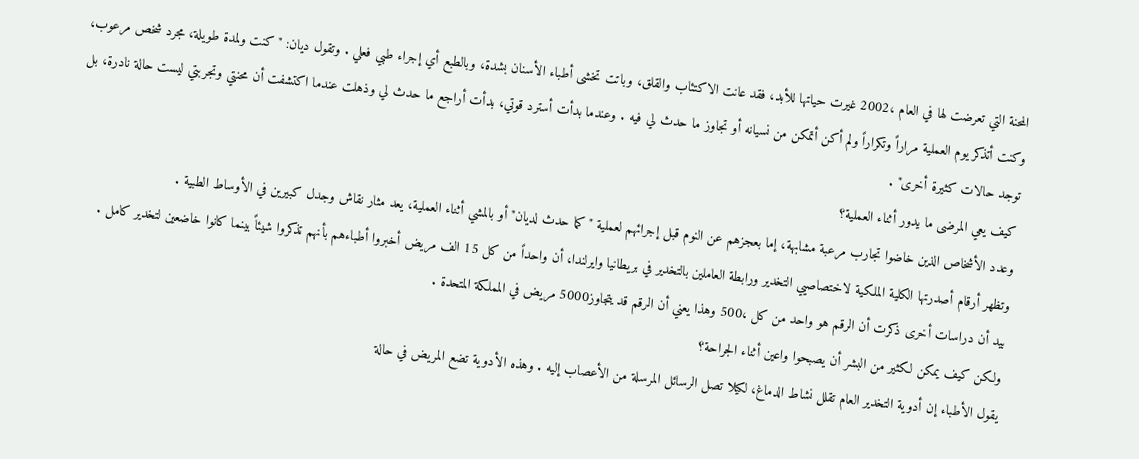المحنة التي تعرضت لها في العام ،2002 غيرت حياتها للأبد، فقد عانت الاكتئاب والقلق، وباتت تخشى أطباء الأسنان بشدة، وبالطبع أي إجراء طبي فعلي . وتقول ديان: "كنت ولمدة طويلة، مجرد شخص مرعوب، وكنت أتذكر يوم العملية مراراً وتكراراً ولم أكن أتمكن من نسيانه أو تجاوز ما حدث لي فيه . وعندما بدأت أسترد قوتي، بدأت أراجع ما حدث لي وذهلت عندما اكتشفت أن محنتي وتجربتي ليست حالة نادرة، بل توجد حالات كثيرة أخرى" .
كيف يعي المرضى ما يدور أثناء العملية؟
وعدد الأشخاص الذين خاضوا تجارب مرعبة مشابهة، إما بعجزهم عن النوم قبل إجرائهم لعملية "كما حدث لديان" أو بالمشي أثناء العملية، يعد مثار نقاش وجدل كبيرين في الأوساط الطبية .
وتظهر أرقام أصدرتها الكلية الملكية لاختصاصيي التخدير ورابطة العاملين بالتخدير في بريطانيا وايرلندا، أن واحداً من كل 15 الف مريض أخبروا أطباءهم بأنهم تذكروا شيئاً بينما كانوا خاضعين لتخدير كامل .
بيد أن دراسات أخرى ذكرت أن الرقم هو واحد من كل ،500 وهذا يعني أن الرقم قد يتجاوز5000 مريض في المملكة المتحدة .
ولكن كيف يمكن لكثير من البشر أن يصبحوا واعين أثناء الجراحة؟
يقول الأطباء إن أدوية التخدير العام تقلل نشاط الدماغ، لكيلا تصل الرسائل المرسلة من الأعصاب إليه . وهذه الأدوية تضع المريض في حالة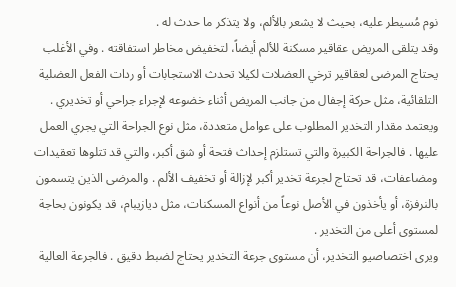نوم مُسيطر عليه، بحيث لا يشعر بالألم، ولا يتذكر ما حدث له .
وقد يتلقى المريض عقاقير مسكنة للألم أيضاً، لتخفيض مخاطر استفاقته . وفي الأغلب يحتاج المرضى لعقاقير ترخي العضلات لكيلا تحدث الاستجابات أو ردات الفعل العضلية التلقائية، مثل حركة إجفال من جانب المريض أثناء خضوعه لإجراء جراحي أو تخديري .
ويعتمد مقدار التخدير المطلوب على عوامل متعددة، مثل نوع الجراحة التي يجري العمل عليها . فالجراحة الكبيرة والتي تستلزم إحداث فتحة أو شق أكبر، والتي قد تتلوها تعقيدات ومضاعفات، قد تحتاج لجرعة تخدير أكبر لإزالة أو تخفيف الألم . والمرضى الذين يتسمون بالنرفزة، أو يأخذون في الأصل نوعاً من أنواع المسكنات، مثل ديازيبام، قد يكونون بحاجة لمستوى أعلى من التخدير .
ويرى اختصاصيو التخدير، أن مستوى جرعة التخدير يحتاج لضبط دقيق . فالجرعة العالية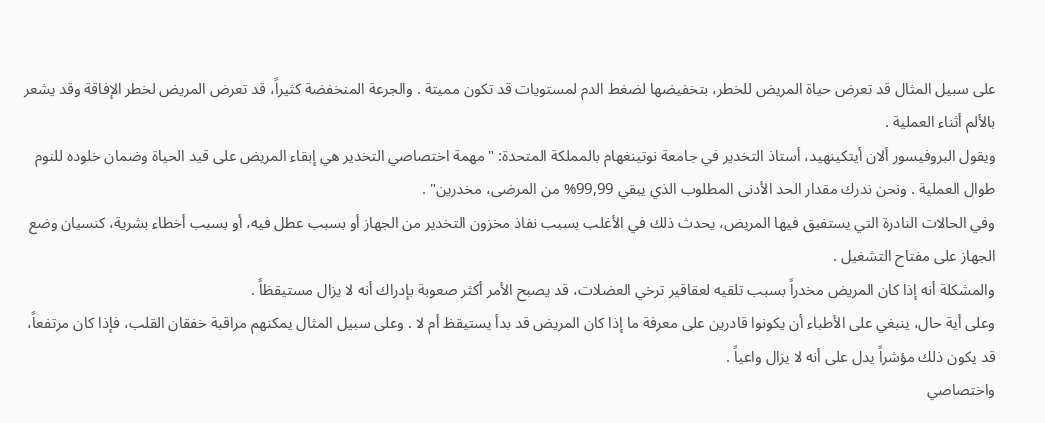على سبيل المثال قد تعرض حياة المريض للخطر، بتخفيضها لضغط الدم لمستويات قد تكون مميتة . والجرعة المنخفضة كثيراً، قد تعرض المريض لخطر الإفاقة وقد يشعر بالألم أثناء العملية .
ويقول البروفيسور ألان أيتكينهيد، أستاذ التخدير في جامعة نوتينغهام بالمملكة المتحدة: "مهمة اختصاصي التخدير هي إبقاء المريض على قيد الحياة وضمان خلوده للنوم طوال العملية . ونحن ندرك مقدار الحد الأدنى المطلوب الذي يبقي 99,99% من المرضى، مخدرين" .
وفي الحالات النادرة التي يستفيق فيها المريض، يحدث ذلك في الأغلب بسبب نفاذ مخزون التخدير من الجهاز أو بسبب عطل فيه، أو بسبب أخطاء بشرية، كنسيان وضع الجهاز على مفتاح التشغيل .
والمشكلة أنه إذا كان المريض مخدراً بسبب تلقيه لعقاقير ترخي العضلات، قد يصبح الأمر أكثر صعوبة بإدراك أنه لا يزال مستيقظاً .
وعلى أية حال، ينبغي على الأطباء أن يكونوا قادرين على معرفة ما إذا كان المريض قد بدأ يستيقظ أم لا . وعلى سبيل المثال يمكنهم مراقبة خفقان القلب، فإذا كان مرتفعاً، قد يكون ذلك مؤشراً يدل على أنه لا يزال واعياً .
واختصاصي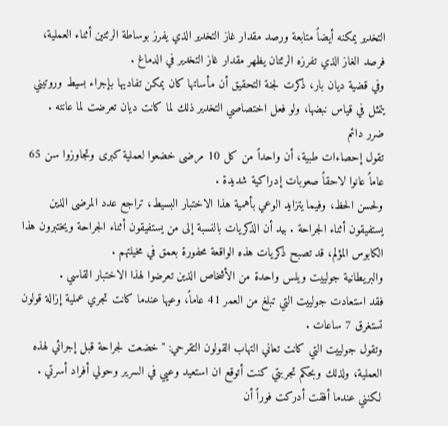التخدير يمكنه أيضاً متابعة ورصد مقدار غاز التخدير الذي يفرز بوساطة الرئتين أثناء العملية، فرصد الغاز الذي تفرزه الرئتان يظهر مقدار غاز التخدير في الدماغ .
وفي قضية ديان بار، ذكرت لجنة التحقيق أن مأساتها كان يمكن تفاديها بإجراء بسيط وروتيني يتمثل في قياس نبضها، ولو فعل اختصاصي التخدير ذلك لما كانت ديان تعرضت لما عانته .
ضرر دائم
تقول إحصاءات طبية، أن واحداً من كل 10 مرضى خضعوا لعملية كبرى وتجاوزوا سن 65 عاماً عانوا لاحقاً صعوبات إدراكية شديدة .
ولحسن الحظ، وفيما يتزايد الوعي بأهمية هذا الاختبار البسيط، تراجع عدد المرضى الذين يستفيقون أثناء الجراحة . بيد أن الذكريات بالنسبة إلى من يستفيقون أثناء الجراحة ويختبرون هذا الكابوس المؤلم، قد تصبح ذكريات هذه الواقعة محفورة بعمق في مخيلتهم .
والبريطانية جولييت ويلس واحدة من الأشخاص الذين تعرضوا لهذا الاختبار القاسي .
فقد استعادت جولييت التي تبلغ من العمر 41 عاماً، وعيها عندما كانت تجري عملية إزالة قولون تستغرق 7 ساعات .
وتقول جولييت التي كانت تعاني التهاب القولون التقرحي: "خضعت لجراحة قبل إجرائي لهذه العملية، ولذلك وبحكم تجربتي كنت أتوقع ان استعيد وعيي في السرير وحولي أفراد أسرتي . لكنني عندما أفقت أدركت فوراً أن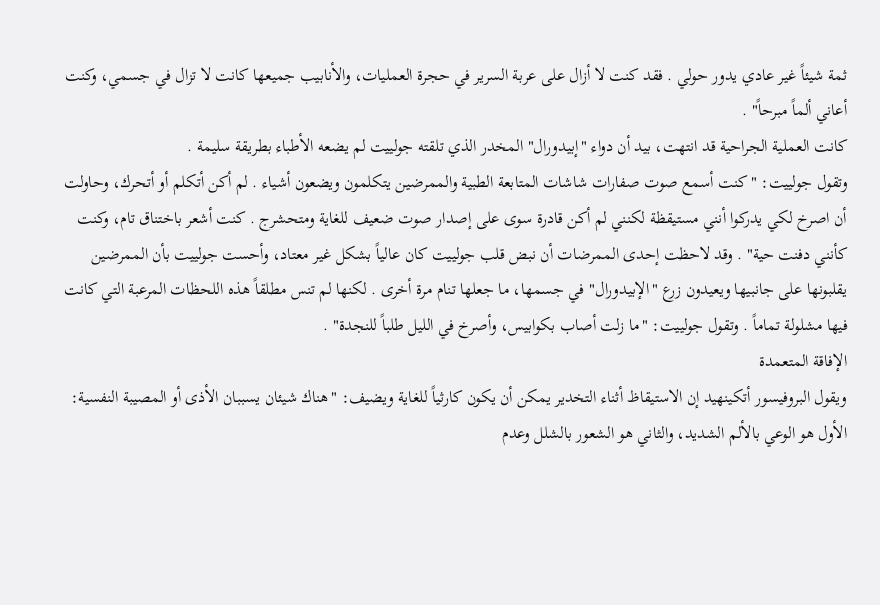ثمة شيئاً غير عادي يدور حولي . فقد كنت لا أزال على عربة السرير في حجرة العمليات، والأنابيب جميعها كانت لا تزال في جسمي، وكنت أعاني ألماً مبرحاً" .
كانت العملية الجراحية قد انتهت، بيد أن دواء "إبيدورال" المخدر الذي تلقته جولييت لم يضعه الأطباء بطريقة سليمة .
وتقول جولييت: "كنت أسمع صوت صفارات شاشات المتابعة الطبية والممرضين يتكلمون ويضعون أشياء . لم أكن أتكلم أو أتحرك، وحاولت أن اصرخ لكي يدركوا أنني مستيقظة لكنني لم أكن قادرة سوى على إصدار صوت ضعيف للغاية ومتحشرج . كنت أشعر باختناق تام، وكنت كأنني دفنت حية" . وقد لاحظت إحدى الممرضات أن نبض قلب جولييت كان عالياً بشكل غير معتاد، وأحست جولييت بأن الممرضين يقلبونها على جانبيها ويعيدون زرع "الإبيدورال" في جسمها، ما جعلها تنام مرة أخرى . لكنها لم تنس مطلقاً هذه اللحظات المرعبة التي كانت فيها مشلولة تماماً . وتقول جولييت: "ما زلت أصاب بكوابيس، وأصرخ في الليل طلباً للنجدة" .
الإفاقة المتعمدة
ويقول البروفيسور أتكينهيد إن الاستيقاظ أثناء التخدير يمكن أن يكون كارثياً للغاية ويضيف: "هناك شيئان يسببان الأذى أو المصيبة النفسية: الأول هو الوعي بالألم الشديد، والثاني هو الشعور بالشلل وعدم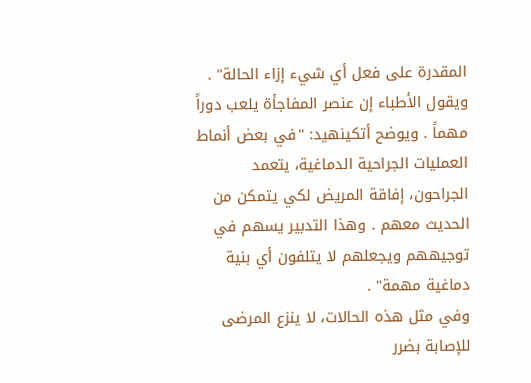المقدرة على فعل أي شيء إزاء الحالة" . ويقول الأطباء إن عنصر المفاجأة يلعب دوراً مهماً . ويوضح أتكينهيد: "في بعض أنماط العمليات الجراحية الدماغية، يتعمد الجراحون، إفاقة المريض لكي يتمكن من الحديث معهم . وهذا التدبير يسهم في توجيههم ويجعلهم لا يتلفون أي بنية دماغية مهمة" .
وفي مثل هذه الحالات، لا ينزع المرضى للإصابة بضرر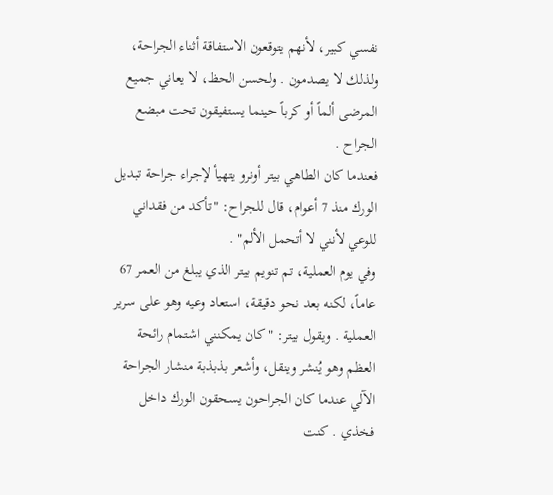نفسي كبير، لأنهم يتوقعون الاستفاقة أثناء الجراحة، ولذلك لا يصدمون . ولحسن الحظ، لا يعاني جميع المرضى ألماً أو كرباً حينما يستفيقون تحت مبضع الجراح .
فعندما كان الطاهي بيتر أونرو يتهيأ لإجراء جراحة تبديل الورك منذ 7 أعوام، قال للجراح: "تأكد من فقداني للوعي لأنني لا أتحمل الألم" .
وفي يوم العملية، تم تنويم بيتر الذي يبلغ من العمر 67 عاماً، لكنه بعد نحو دقيقة، استعاد وعيه وهو على سرير العملية . ويقول بيتر: "كان يمكنني اشتمام رائحة العظم وهو يُنشر وينقل، وأشعر بذبذبة منشار الجراحة الآلي عندما كان الجراحون يسحقون الورك داخل فخذي . كنت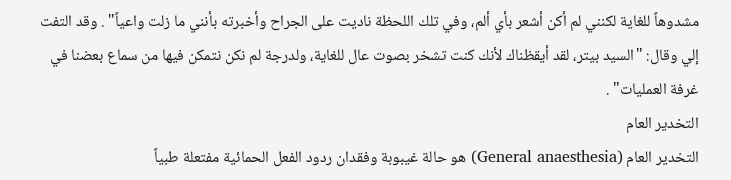مشدوهاً للغاية لكنني لم أكن أشعر بأي ألم، وفي تلك اللحظة ناديت على الجراح وأخبرته بأنني ما زلت واعياً" . وقد التفت إلي وقال: "السيد بيتر، لقد أيقظناك لأنك كنت تشخر بصوت عال للغاية، ولدرجة لم نكن نتمكن فيها من سماع بعضنا في غرفة العمليات" .
التخدير العام
التخدير العام (General anaesthesia) هو حالة غيبوبة وفقدان ردود الفعل الحمائية مفتعلة طبياً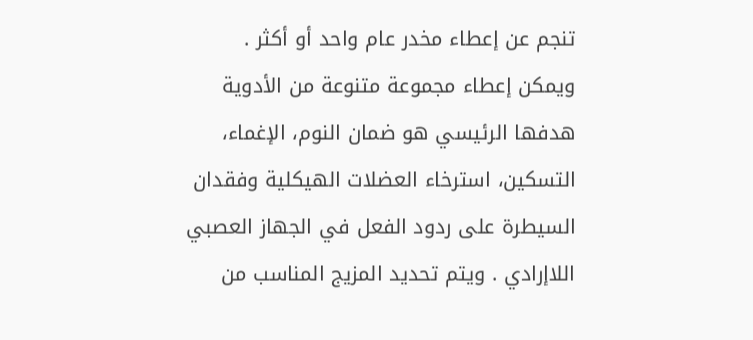تنجم عن إعطاء مخدر عام واحد أو أكثر .
ويمكن إعطاء مجموعة متنوعة من الأدوية هدفها الرئيسي هو ضمان النوم، الإغماء، التسكين، استرخاء العضلات الهيكلية وفقدان السيطرة على ردود الفعل في الجهاز العصبي اللاإرادي . ويتم تحديد المزيج المناسب من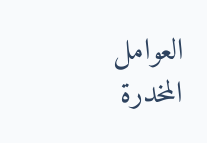العوامل المخدرة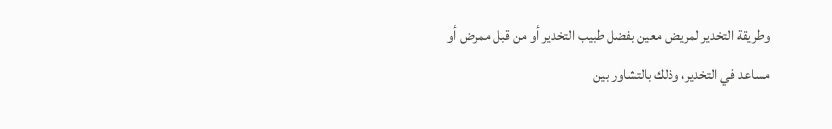وطريقة التخدير لمريض معين بفضل طبيب التخدير أو من قبل ممرض أو مساعد في التخدير، وذلك بالتشاور بين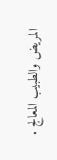المريض والطبيب المعالج .